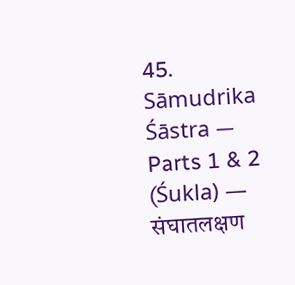45. Sāmudrika Śāstra — Parts 1 & 2 (Śukla) — संघातलक्षण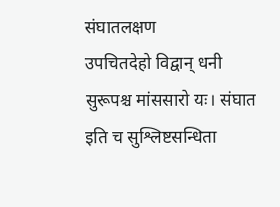संघातलक्षण
उपचितदेहो विद्वान् धनी सुरूपश्च मांससारो यः। संघात इति च सुश्लिष्टसन्धिता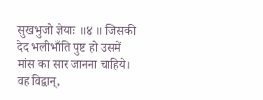सुखभुजो ज्ञेयाः ॥४ ॥ जिसकी देद भलीभाँति पुष्ट हो उसमें मांस का सार जानना चाहिये। वह विद्वान्,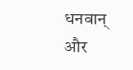धनवान् और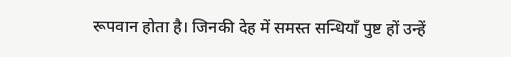रूपवान होता है। जिनकी देह में समस्त सन्धियाँ पुष्ट हों उन्हें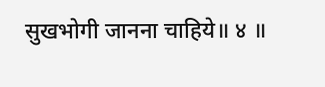सुखभोगी जानना चाहिये॥ ४ ॥